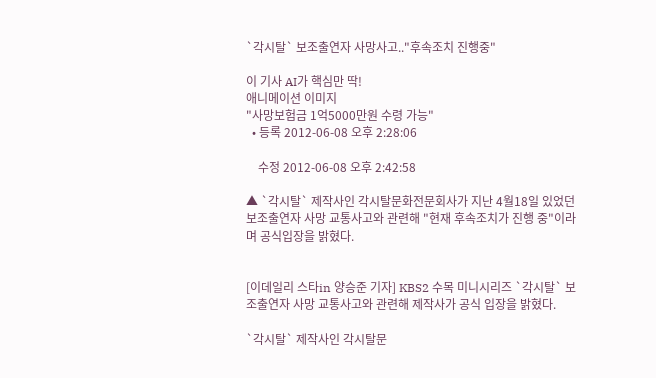`각시탈` 보조출연자 사망사고.."후속조치 진행중"

이 기사 AI가 핵심만 딱!
애니메이션 이미지
"사망보험금 1억5000만원 수령 가능"
  • 등록 2012-06-08 오후 2:28:06

    수정 2012-06-08 오후 2:42:58

▲ `각시탈` 제작사인 각시탈문화전문회사가 지난 4월18일 있었던 보조출연자 사망 교통사고와 관련해 "현재 후속조치가 진행 중"이라며 공식입장을 밝혔다.


[이데일리 스타in 양승준 기자] KBS2 수목 미니시리즈 `각시탈` 보조출연자 사망 교통사고와 관련해 제작사가 공식 입장을 밝혔다.

`각시탈` 제작사인 각시탈문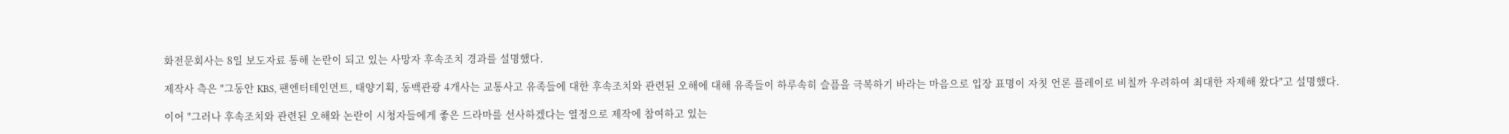화전문회사는 8일 보도자료 통해 논란이 되고 있는 사망자 후속조치 경과를 설명했다.

제작사 측은 "그동안 KBS, 팬엔터테인먼트, 태양기획, 동백관광 4개사는 교통사고 유족들에 대한 후속조치와 관련된 오해에 대해 유족들이 하루속히 슬픔을 극복하기 바라는 마음으로 입장 표명이 자칫 언론 플레이로 비칠까 우려하여 최대한 자제해 왔다"고 설명했다.

이어 "그러나 후속조치와 관련된 오해와 논란이 시청자들에게 좋은 드라마를 선사하겠다는 열정으로 제작에 참여하고 있는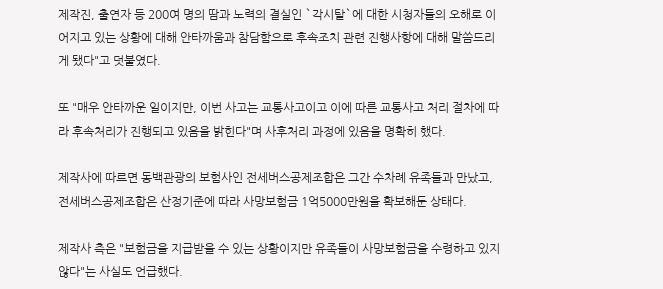제작진, 출연자 등 200여 명의 땀과 노력의 결실인 `각시탈`에 대한 시청자들의 오해로 이어지고 있는 상황에 대해 안타까움과 참담함으로 후속조치 관련 진행사항에 대해 말씀드리게 됐다"고 덧붙였다.

또 "매우 안타까운 일이지만, 이번 사고는 교통사고이고 이에 따른 교통사고 처리 절차에 따라 후속처리가 진행되고 있음을 밝힌다"며 사후처리 과정에 있음을 명확히 했다.

제작사에 따르면 동백관광의 보험사인 전세버스공제조합은 그간 수차례 유족들과 만났고, 전세버스공제조합은 산정기준에 따라 사망보험금 1억5000만원을 확보해둔 상태다.

제작사 측은 "보험금을 지급받을 수 있는 상황이지만 유족들이 사망보험금을 수령하고 있지 않다"는 사실도 언급했다.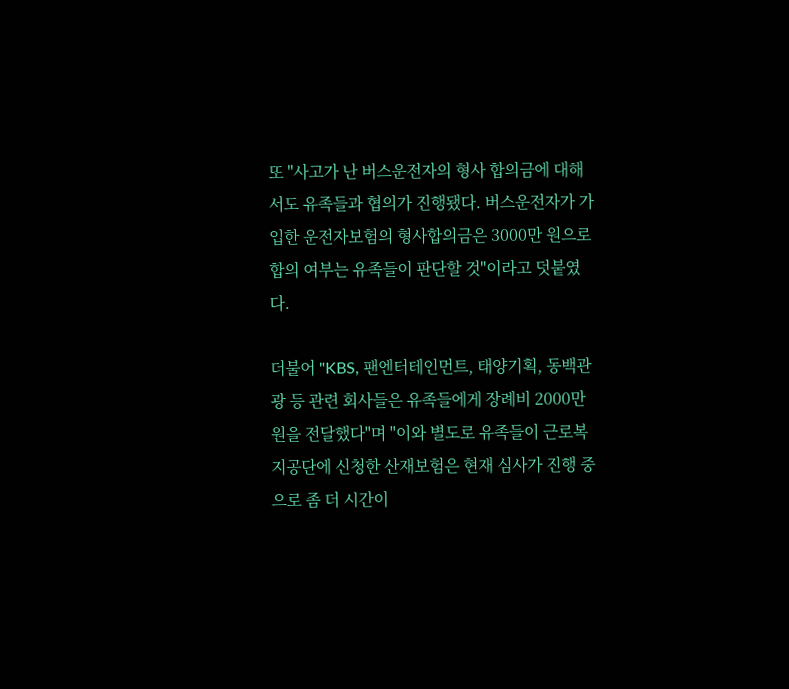또 "사고가 난 버스운전자의 형사 합의금에 대해서도 유족들과 협의가 진행됐다. 버스운전자가 가입한 운전자보험의 형사합의금은 3000만 원으로 합의 여부는 유족들이 판단할 것"이라고 덧붙였다.

더불어 "KBS, 팬엔터테인먼트, 태양기획, 동백관광 등 관련 회사들은 유족들에게 장례비 2000만 원을 전달했다"며 "이와 별도로 유족들이 근로복지공단에 신청한 산재보험은 현재 심사가 진행 중으로 좀 더 시간이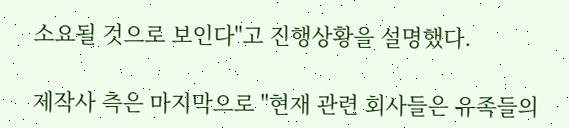소요될 것으로 보인다"고 진행상황을 설명했다.

제작사 측은 마지막으로 "현재 관련 회사들은 유족들의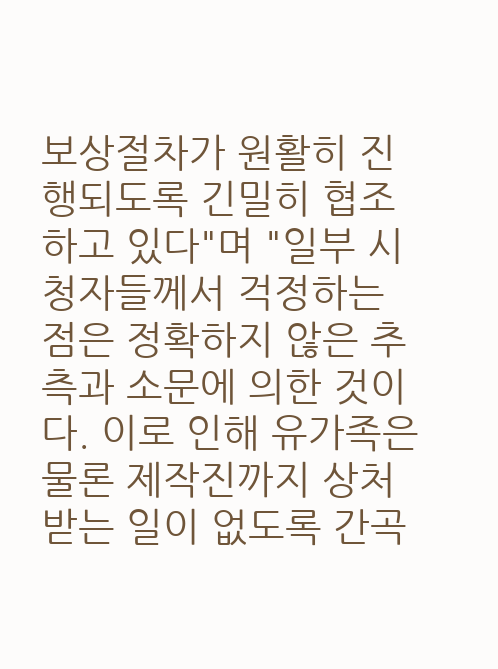보상절차가 원활히 진행되도록 긴밀히 협조하고 있다"며 "일부 시청자들께서 걱정하는 점은 정확하지 않은 추측과 소문에 의한 것이다. 이로 인해 유가족은 물론 제작진까지 상처받는 일이 없도록 간곡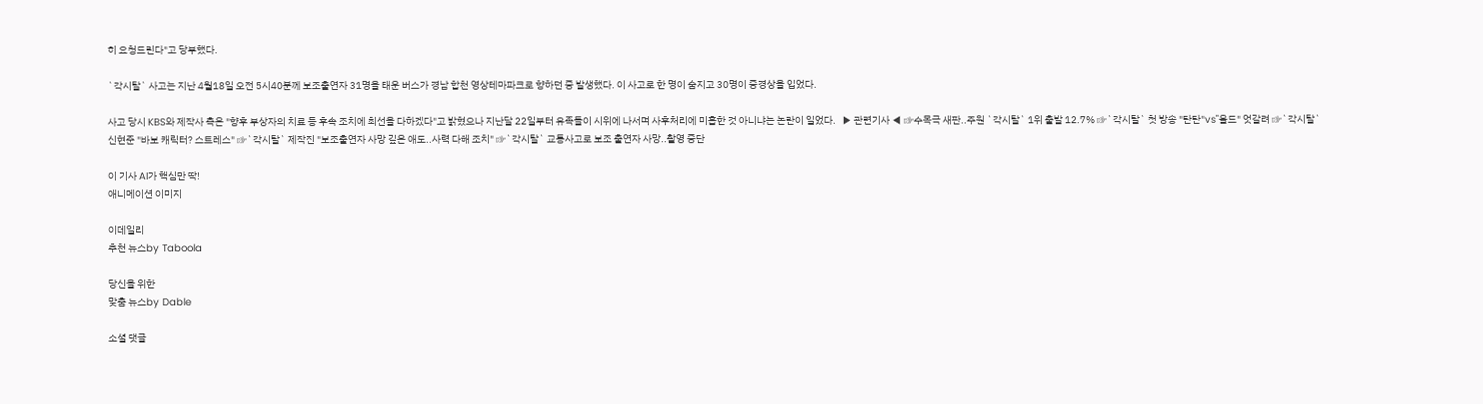히 요청드린다"고 당부했다.

`각시탈` 사고는 지난 4월18일 오전 5시40분께 보조출연자 31명을 태운 버스가 경남 합천 영상테마파크로 향하던 중 발생했다. 이 사고로 한 명이 숨지고 30명이 중경상을 입었다.

사고 당시 KBS와 제작사 측은 "향후 부상자의 치료 등 후속 조치에 최선을 다하겠다"고 밝혔으나 지난달 22일부터 유족들이 시위에 나서며 사후처리에 미흡한 것 아니냐는 논란이 일었다.   ▶ 관련기사 ◀ ☞수목극 새판..주원 `각시탈` 1위 출발 12.7% ☞`각시탈` 첫 방송 "탄탄"vs"올드" 엇갈려 ☞`각시탈` 신현준 "바보 캐릭터? 스트레스" ☞`각시탈` 제작진 "보조출연자 사망 깊은 애도..사력 다해 조치" ☞`각시탈` 교통사고로 보조 출연자 사망..촬영 중단

이 기사 AI가 핵심만 딱!
애니메이션 이미지

이데일리
추천 뉴스by Taboola

당신을 위한
맞춤 뉴스by Dable

소셜 댓글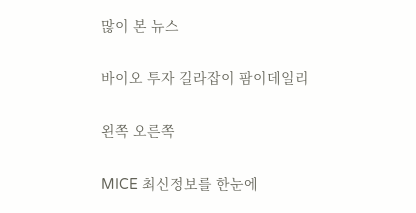많이 본 뉴스

바이오 투자 길라잡이 팜이데일리

왼쪽 오른쪽

MICE 최신정보를 한눈에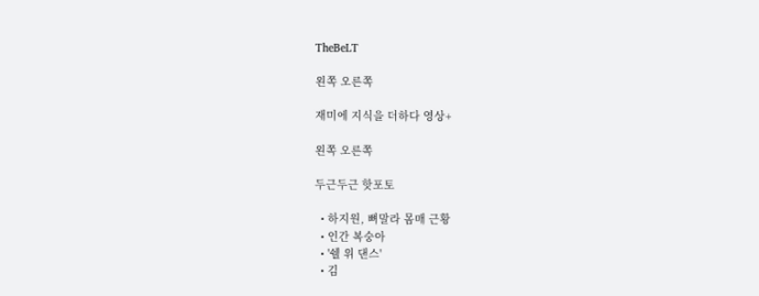TheBeLT

왼쪽 오른쪽

재미에 지식을 더하다 영상+

왼쪽 오른쪽

두근두근 핫포토

  • 하지원, 뼈말라 몸매 근황
  • 인간 복숭아
  • '쉘 위 댄스'
  • 김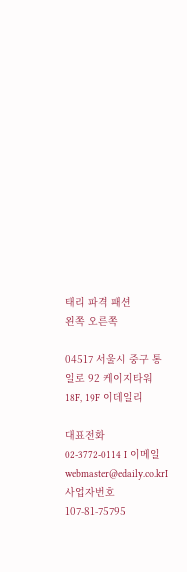태리 파격 패션
왼쪽 오른쪽

04517 서울시 중구 통일로 92 케이지타워 18F, 19F 이데일리

대표전화 02-3772-0114 I 이메일 webmaster@edaily.co.krI 사업자번호 107-81-75795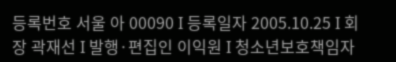등록번호 서울 아 00090 I 등록일자 2005.10.25 I 회장 곽재선 I 발행·편집인 이익원 I 청소년보호책임자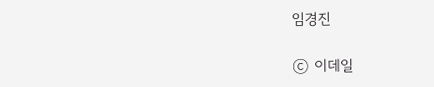임경진

ⓒ 이데일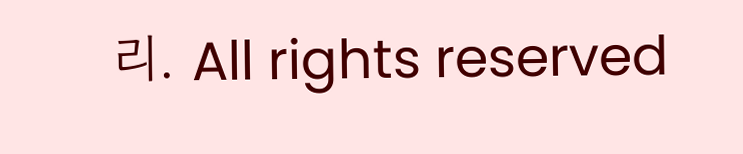리. All rights reserved